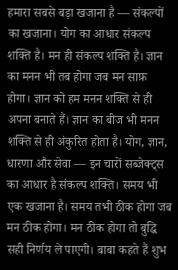हमारा सबसे बड़ा खजाना है — संकल्पों का खजाना। योग का आधार संकल्प शक्ति है। मन ही संकल्प शक्ति है। ज्ञान का मनन भी तब होगा जब मन साफ़ होगा। ज्ञान को हम मनन शक्ति से ही अपना बनाते हैं। ज्ञान का बीज भी मनन शक्ति से ही अंकुरित होता है। योग, ज्ञान, धारणा और सेवा — इन चारों सब्जेक्ट्स का आधार है संकल्प शक्ति। समय भी एक खजाना है। समय तभी ठीक होगा जब मन ठीक होगा। मन ठीक होगा तो बुद्धि सही निर्णय ले पाएगी। बाबा कहते हैं शुभ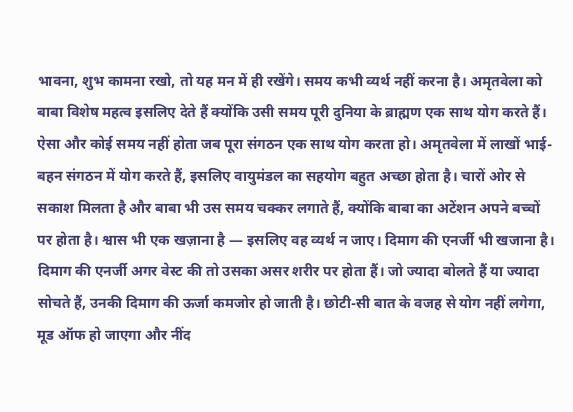भावना, शुभ कामना रखो, तो यह मन में ही रखेंगे। समय कभी व्यर्थ नहीं करना है। अमृतवेला को बाबा विशेष महत्व इसलिए देते हैं क्योंकि उसी समय पूरी दुनिया के ब्राह्मण एक साथ योग करते हैं। ऐसा और कोई समय नहीं होता जब पूरा संगठन एक साथ योग करता हो। अमृतवेला में लाखों भाई-बहन संगठन में योग करते हैं, इसलिए वायुमंडल का सहयोग बहुत अच्छा होता है। चारों ओर से सकाश मिलता है और बाबा भी उस समय चक्कर लगाते हैं, क्योंकि बाबा का अटेंशन अपने बच्चों पर होता है। श्वास भी एक खज़ाना है — इसलिए वह व्यर्थ न जाए। दिमाग की एनर्जी भी खजाना है। दिमाग की एनर्जी अगर वेस्ट की तो उसका असर शरीर पर होता हैं। जो ज्यादा बोलते हैं या ज्यादा सोचते हैं, उनकी दिमाग की ऊर्जा कमजोर हो जाती है। छोटी-सी बात के वजह से योग नहीं लगेगा, मूड ऑफ हो जाएगा और नींद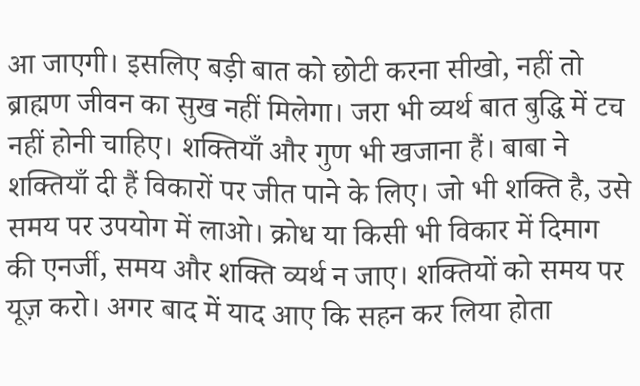आ जाएगी। इसलिए बड़ी बात को छोटी करना सीखो, नहीं तो ब्राह्मण जीवन का सुख नहीं मिलेगा। जरा भी व्यर्थ बात बुद्धि में टच नहीं होनी चाहिए। शक्तियाँ और गुण भी खजाना हैं। बाबा ने शक्तियाँ दी हैं विकारों पर जीत पाने के लिए। जो भी शक्ति है, उसे समय पर उपयोग में लाओ। क्रोध या किसी भी विकार में दिमाग की एनर्जी, समय और शक्ति व्यर्थ न जाए। शक्तियों को समय पर यूज़ करो। अगर बाद में याद आए कि सहन कर लिया होता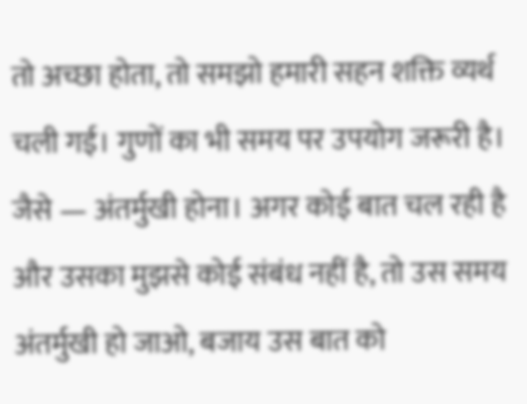तो अच्छा होता, तो समझो हमारी सहन शक्ति व्यर्थ चली गई। गुणों का भी समय पर उपयोग जरूरी है। जैसे — अंतर्मुखी होना। अगर कोई बात चल रही है और उसका मुझसे कोई संबंध नहीं है, तो उस समय अंतर्मुखी हो जाओ, बजाय उस बात को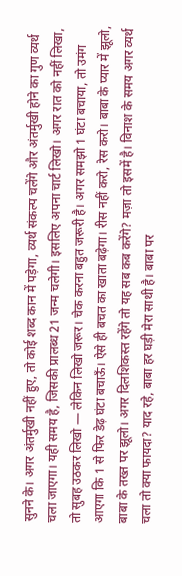सुनने के। अगर अंतर्मुखी नहीं हुए, तो कोई शब्द कान में पड़ेगा, व्यर्थ संकल्प चलेंगे और अंतर्मुखी होने का गुण व्यर्थ चला जाएगा। यही समय है, जिसकी प्रालब्ध 21 जन्म चलेगी। इसलिए अपना चार्ट लिखो। अगर रात को नहीं लिखा, तो सुबह उठकर लिखो — लेकिन लिखो जरूर। चेक करना बहुत जरूरी है। अगर समझो 1 घंटा बचाया, तो उमंग आएगा कि 1 से फिर डेढ़ घंटा बचाऊँ। ऐसे ही बचत का खाता बढ़ेगा। रीस नहीं करो, रेस करो। बाबा के प्यार में झूलो, बाबा के तख्त पर झूलो। अगर दिलशिकस्त रहेंगे तो यह सब कब करेंगे? मज़ा तो इसमें है। विनाश के समय अगर व्यर्थ चला तो क्या फायदा? याद रहे, बाबा हर घड़ी मेरा साथी है। बाबा पर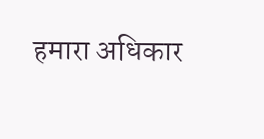हमारा अधिकार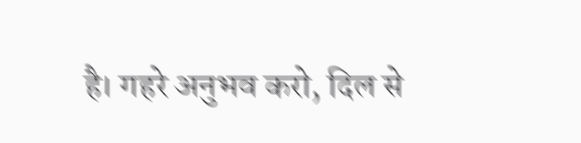है। गहरे अनुभव करो, दिल से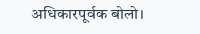अधिकारपूर्वक बोलो।